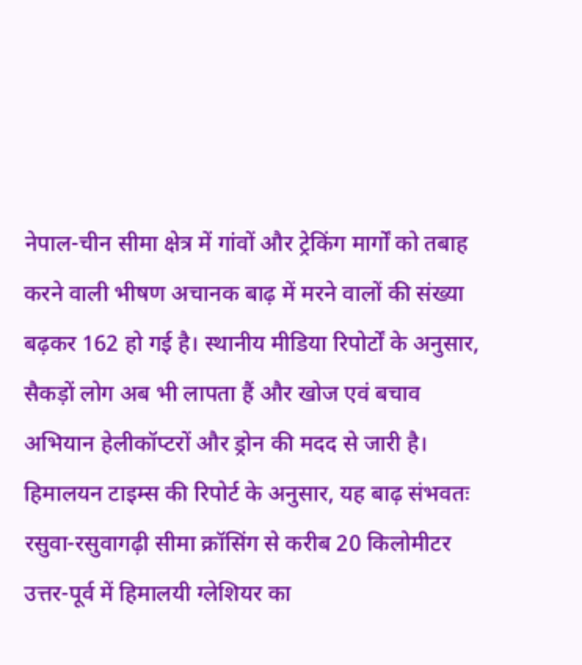नेपाल-चीन सीमा क्षेत्र में गांवों और ट्रेकिंग मार्गों को तबाह करने वाली भीषण अचानक बाढ़ में मरने वालों की संख्या बढ़कर 162 हो गई है। स्थानीय मीडिया रिपोर्टों के अनुसार, सैकड़ों लोग अब भी लापता हैं और खोज एवं बचाव अभियान हेलीकॉप्टरों और ड्रोन की मदद से जारी है।
हिमालयन टाइम्स की रिपोर्ट के अनुसार, यह बाढ़ संभवतः रसुवा-रसुवागढ़ी सीमा क्रॉसिंग से करीब 20 किलोमीटर उत्तर-पूर्व में हिमालयी ग्लेशियर का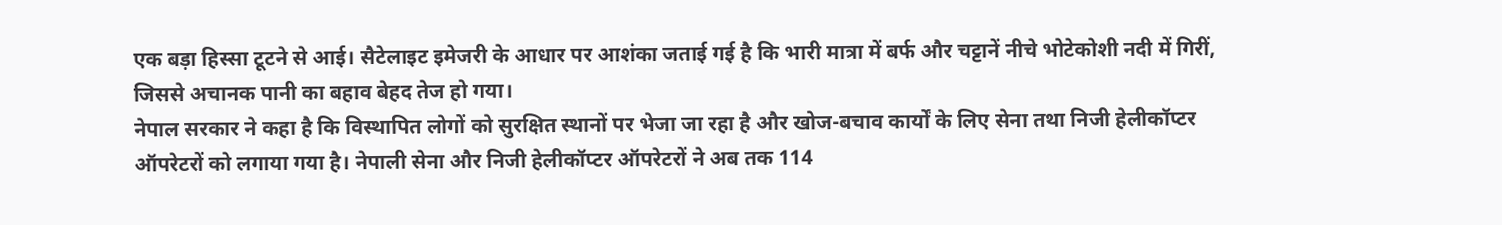एक बड़ा हिस्सा टूटने से आई। सैटेलाइट इमेजरी के आधार पर आशंका जताई गई है कि भारी मात्रा में बर्फ और चट्टानें नीचे भोटेकोशी नदी में गिरीं, जिससे अचानक पानी का बहाव बेहद तेज हो गया।
नेपाल सरकार ने कहा है कि विस्थापित लोगों को सुरक्षित स्थानों पर भेजा जा रहा है और खोज-बचाव कार्यों के लिए सेना तथा निजी हेलीकॉप्टर ऑपरेटरों को लगाया गया है। नेपाली सेना और निजी हेलीकॉप्टर ऑपरेटरों ने अब तक 114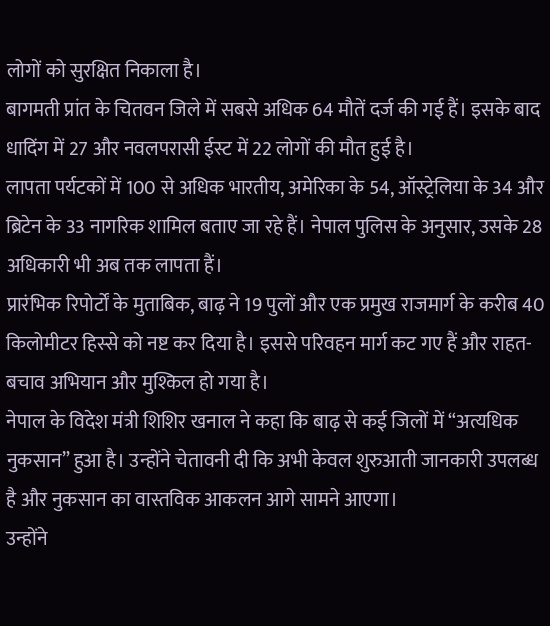लोगों को सुरक्षित निकाला है।
बागमती प्रांत के चितवन जिले में सबसे अधिक 64 मौतें दर्ज की गई हैं। इसके बाद धादिंग में 27 और नवलपरासी ईस्ट में 22 लोगों की मौत हुई है।
लापता पर्यटकों में 100 से अधिक भारतीय, अमेरिका के 54, ऑस्ट्रेलिया के 34 और ब्रिटेन के 33 नागरिक शामिल बताए जा रहे हैं। नेपाल पुलिस के अनुसार, उसके 28 अधिकारी भी अब तक लापता हैं।
प्रारंभिक रिपोर्टों के मुताबिक, बाढ़ ने 19 पुलों और एक प्रमुख राजमार्ग के करीब 40 किलोमीटर हिस्से को नष्ट कर दिया है। इससे परिवहन मार्ग कट गए हैं और राहत-बचाव अभियान और मुश्किल हो गया है।
नेपाल के विदेश मंत्री शिशिर खनाल ने कहा कि बाढ़ से कई जिलों में “अत्यधिक नुकसान” हुआ है। उन्होंने चेतावनी दी कि अभी केवल शुरुआती जानकारी उपलब्ध है और नुकसान का वास्तविक आकलन आगे सामने आएगा।
उन्होंने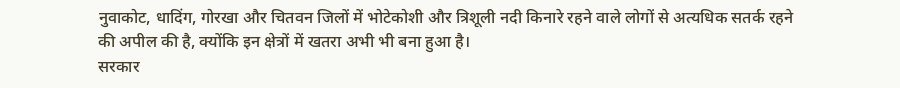नुवाकोट, धादिंग, गोरखा और चितवन जिलों में भोटेकोशी और त्रिशूली नदी किनारे रहने वाले लोगों से अत्यधिक सतर्क रहने की अपील की है, क्योंकि इन क्षेत्रों में खतरा अभी भी बना हुआ है।
सरकार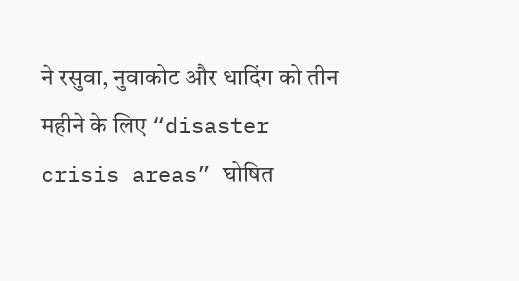ने रसुवा, नुवाकोट और धादिंग को तीन महीने के लिए “disaster crisis areas” घोषित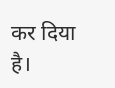कर दिया है।